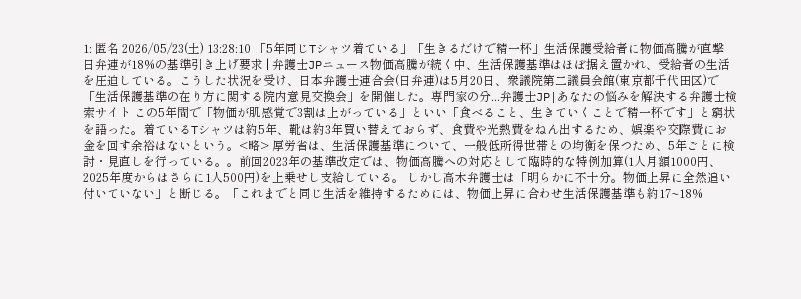1: 匿名 2026/05/23(土) 13:28:10 「5年同じTシャツ着ている」「生きるだけで精一杯」生活保護受給者に物価高騰が直撃 日弁連が18%の基準引き上げ要求 | 弁護士JPニュース物価高騰が続く中、生活保護基準はほぼ据え置かれ、受給者の生活を圧迫している。こうした状況を受け、日本弁護士連合会(日弁連)は5月20日、衆議院第二議員会館(東京都千代田区)で「生活保護基準の在り方に関する院内意見交換会」を開催した。専門家の分...弁護士JP|あなたの悩みを解決する弁護士検索サイト この5年間で「物価が肌感覚で3割は上がっている」といい「食べること、生きていくことで精一杯です」と窮状を語った。着ているTシャツは約5年、靴は約3年買い替えておらず、食費や光熱費をねん出するため、娯楽や交際費にお金を回す余裕はないという。<略> 厚労省は、生活保護基準について、一般低所得世帯との均衡を保つため、5年ごとに検討・見直しを行っている。。前回2023年の基準改定では、物価高騰への対応として臨時的な特例加算(1人月額1000円、2025年度からはさらに1人500円)を上乗せし支給している。 しかし高木弁護士は「明らかに不十分。物価上昇に全然追い付いていない」と断じる。「これまでと同じ生活を維持するためには、物価上昇に合わせ生活保護基準も約17~18%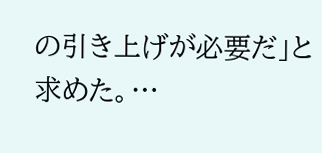の引き上げが必要だ」と求めた。…